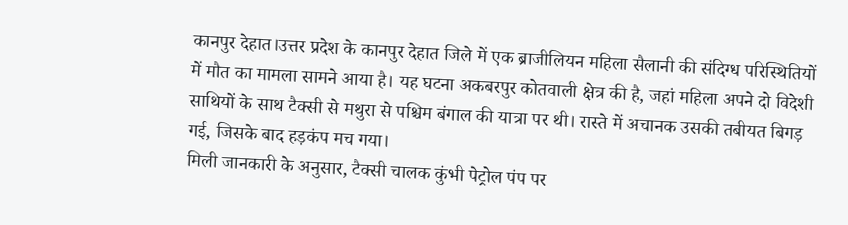कानपुर देहात।उत्तर प्रदेश के कानपुर देहात जिले में एक ब्राजीलियन महिला सैलानी की संदिग्ध परिस्थितियों में मौत का मामला सामने आया है। यह घटना अकबरपुर कोतवाली क्षेत्र की है, जहां महिला अपने दो विदेशी साथियों के साथ टैक्सी से मथुरा से पश्चिम बंगाल की यात्रा पर थी। रास्ते में अचानक उसकी तबीयत बिगड़ गई, जिसके बाद हड़कंप मच गया।
मिली जानकारी के अनुसार, टैक्सी चालक कुंभी पेट्रोल पंप पर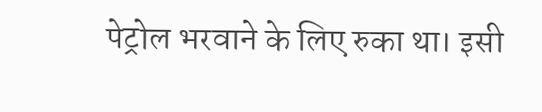पेट्रोल भरवाने के लिए रुका था। इसी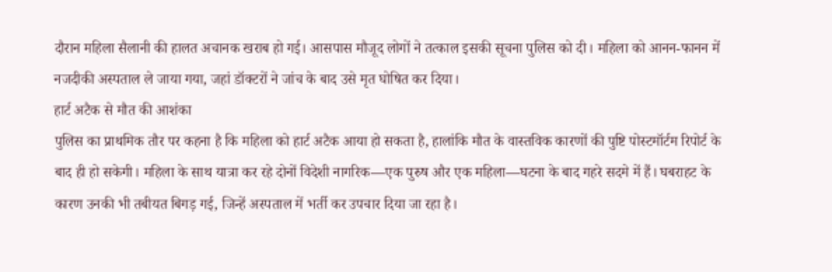दौरान महिला सैलानी की हालत अचानक खराब हो गई। आसपास मौजूद लोगों ने तत्काल इसकी सूचना पुलिस को दी। महिला को आनन-फानन में नजदीकी अस्पताल ले जाया गया, जहां डॉक्टरों ने जांच के बाद उसे मृत घोषित कर दिया।
हार्ट अटैक से मौत की आशंका
पुलिस का प्राथमिक तौर पर कहना है कि महिला को हार्ट अटैक आया हो सकता है, हालांकि मौत के वास्तविक कारणों की पुष्टि पोस्टमॉर्टम रिपोर्ट के बाद ही हो सकेगी। महिला के साथ यात्रा कर रहे दोनों विदेशी नागरिक—एक पुरुष और एक महिला—घटना के बाद गहरे सदमे में हैं। घबराहट के कारण उनकी भी तबीयत बिगड़ गई, जिन्हें अस्पताल में भर्ती कर उपचार दिया जा रहा है।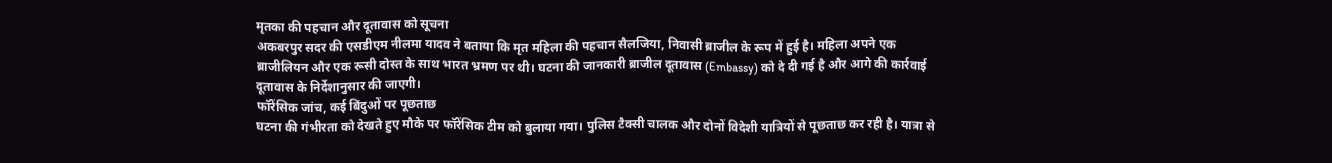मृतका की पहचान और दूतावास को सूचना
अकबरपुर सदर की एसडीएम नीलमा यादव ने बताया कि मृत महिला की पहचान सैलजिया, निवासी ब्राजील के रूप में हुई है। महिला अपने एक ब्राजीलियन और एक रूसी दोस्त के साथ भारत भ्रमण पर थी। घटना की जानकारी ब्राजील दूतावास (Embassy) को दे दी गई है और आगे की कार्रवाई दूतावास के निर्देशानुसार की जाएगी।
फॉरेंसिक जांच, कई बिंदुओं पर पूछताछ
घटना की गंभीरता को देखते हुए मौके पर फॉरेंसिक टीम को बुलाया गया। पुलिस टैक्सी चालक और दोनों विदेशी यात्रियों से पूछताछ कर रही है। यात्रा से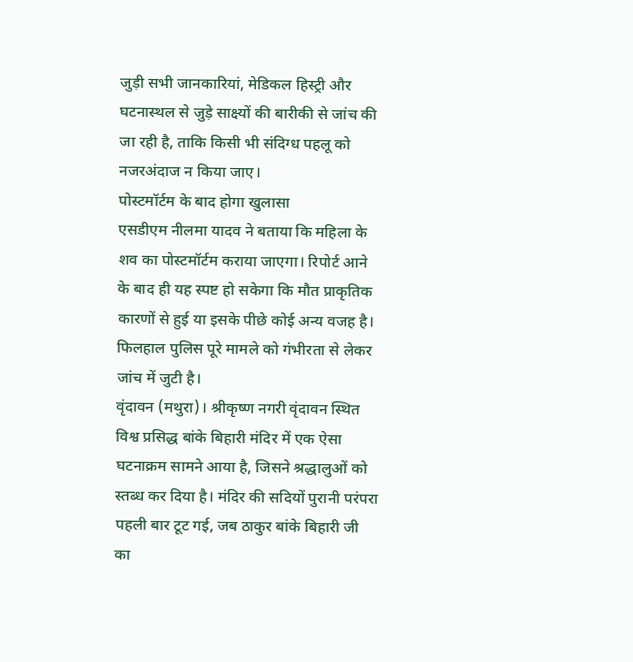जुड़ी सभी जानकारियां, मेडिकल हिस्ट्री और घटनास्थल से जुड़े साक्ष्यों की बारीकी से जांच की जा रही है, ताकि किसी भी संदिग्ध पहलू को नजरअंदाज न किया जाए।
पोस्टमॉर्टम के बाद होगा खुलासा
एसडीएम नीलमा यादव ने बताया कि महिला के शव का पोस्टमॉर्टम कराया जाएगा। रिपोर्ट आने के बाद ही यह स्पष्ट हो सकेगा कि मौत प्राकृतिक कारणों से हुई या इसके पीछे कोई अन्य वजह है। फिलहाल पुलिस पूरे मामले को गंभीरता से लेकर जांच में जुटी है।
वृंदावन (मथुरा)। श्रीकृष्ण नगरी वृंदावन स्थित विश्व प्रसिद्ध बांके बिहारी मंदिर में एक ऐसा घटनाक्रम सामने आया है, जिसने श्रद्धालुओं को स्तब्ध कर दिया है। मंदिर की सदियों पुरानी परंपरा पहली बार टूट गई, जब ठाकुर बांके बिहारी जी का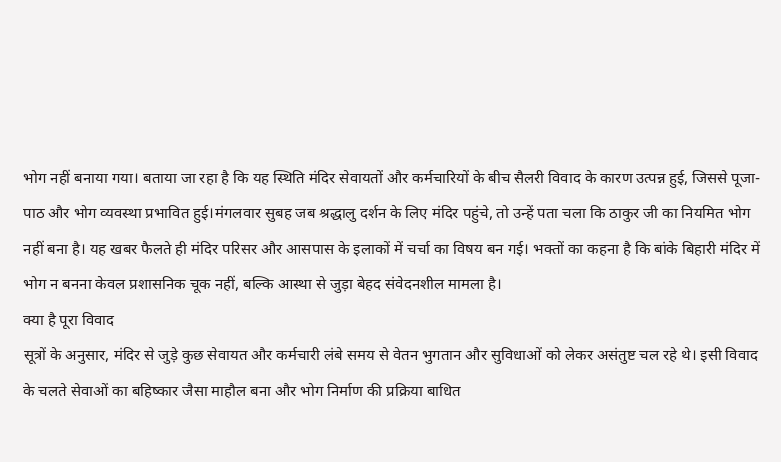भोग नहीं बनाया गया। बताया जा रहा है कि यह स्थिति मंदिर सेवायतों और कर्मचारियों के बीच सैलरी विवाद के कारण उत्पन्न हुई, जिससे पूजा-पाठ और भोग व्यवस्था प्रभावित हुई।मंगलवार सुबह जब श्रद्धालु दर्शन के लिए मंदिर पहुंचे, तो उन्हें पता चला कि ठाकुर जी का नियमित भोग नहीं बना है। यह खबर फैलते ही मंदिर परिसर और आसपास के इलाकों में चर्चा का विषय बन गई। भक्तों का कहना है कि बांके बिहारी मंदिर में भोग न बनना केवल प्रशासनिक चूक नहीं, बल्कि आस्था से जुड़ा बेहद संवेदनशील मामला है।
क्या है पूरा विवाद
सूत्रों के अनुसार, मंदिर से जुड़े कुछ सेवायत और कर्मचारी लंबे समय से वेतन भुगतान और सुविधाओं को लेकर असंतुष्ट चल रहे थे। इसी विवाद के चलते सेवाओं का बहिष्कार जैसा माहौल बना और भोग निर्माण की प्रक्रिया बाधित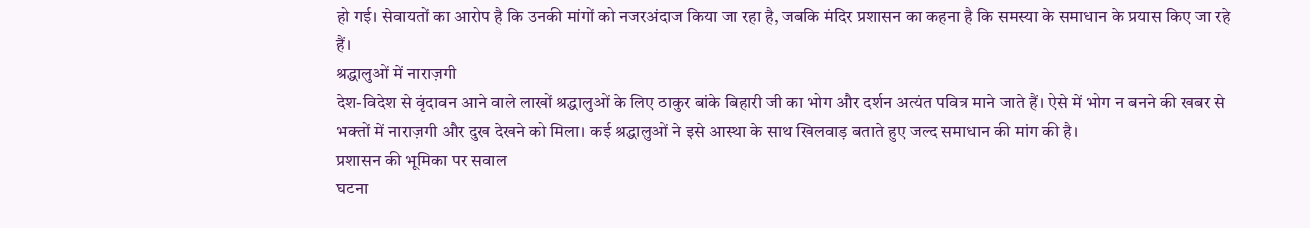हो गई। सेवायतों का आरोप है कि उनकी मांगों को नजरअंदाज किया जा रहा है, जबकि मंदिर प्रशासन का कहना है कि समस्या के समाधान के प्रयास किए जा रहे हैं।
श्रद्धालुओं में नाराज़गी
देश-विदेश से वृंदावन आने वाले लाखों श्रद्धालुओं के लिए ठाकुर बांके बिहारी जी का भोग और दर्शन अत्यंत पवित्र माने जाते हैं। ऐसे में भोग न बनने की खबर से भक्तों में नाराज़गी और दुख देखने को मिला। कई श्रद्धालुओं ने इसे आस्था के साथ खिलवाड़ बताते हुए जल्द समाधान की मांग की है।
प्रशासन की भूमिका पर सवाल
घटना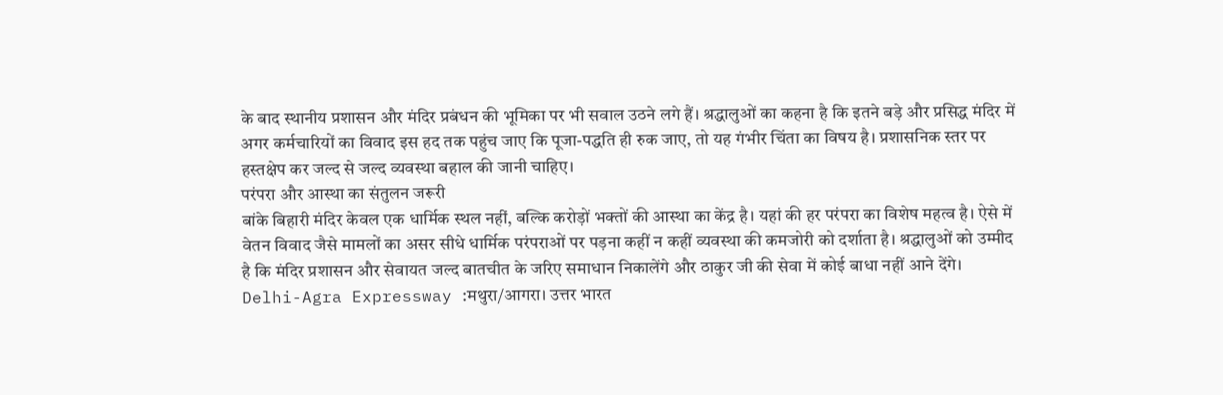के बाद स्थानीय प्रशासन और मंदिर प्रबंधन की भूमिका पर भी सवाल उठने लगे हैं। श्रद्धालुओं का कहना है कि इतने बड़े और प्रसिद्ध मंदिर में अगर कर्मचारियों का विवाद इस हद तक पहुंच जाए कि पूजा-पद्धति ही रुक जाए, तो यह गंभीर चिंता का विषय है। प्रशासनिक स्तर पर हस्तक्षेप कर जल्द से जल्द व्यवस्था बहाल की जानी चाहिए।
परंपरा और आस्था का संतुलन जरूरी
बांके बिहारी मंदिर केवल एक धार्मिक स्थल नहीं, बल्कि करोड़ों भक्तों की आस्था का केंद्र है। यहां की हर परंपरा का विशेष महत्व है। ऐसे में वेतन विवाद जैसे मामलों का असर सीधे धार्मिक परंपराओं पर पड़ना कहीं न कहीं व्यवस्था की कमजोरी को दर्शाता है। श्रद्धालुओं को उम्मीद है कि मंदिर प्रशासन और सेवायत जल्द बातचीत के जरिए समाधान निकालेंगे और ठाकुर जी की सेवा में कोई बाधा नहीं आने देंगे।
Delhi-Agra Expressway :मथुरा/आगरा। उत्तर भारत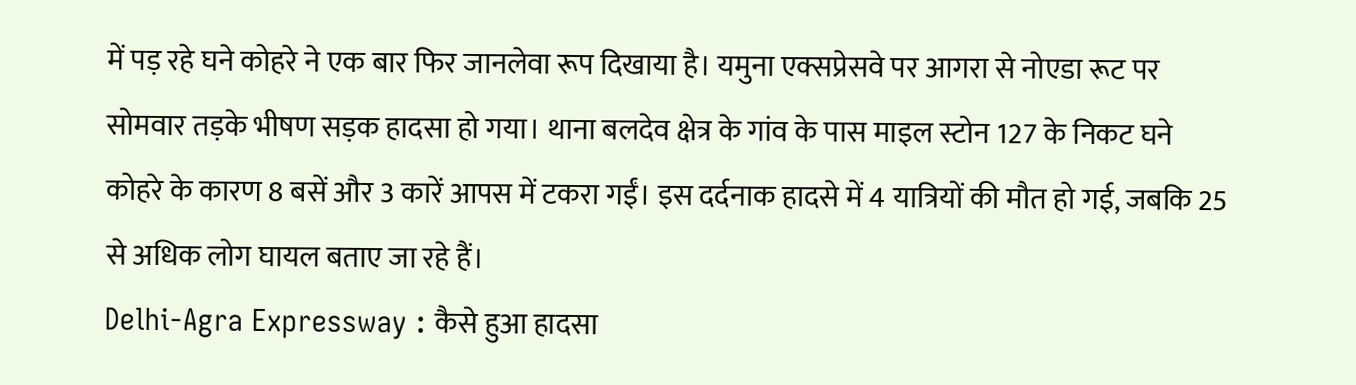में पड़ रहे घने कोहरे ने एक बार फिर जानलेवा रूप दिखाया है। यमुना एक्सप्रेसवे पर आगरा से नोएडा रूट पर सोमवार तड़के भीषण सड़क हादसा हो गया। थाना बलदेव क्षेत्र के गांव के पास माइल स्टोन 127 के निकट घने कोहरे के कारण 8 बसें और 3 कारें आपस में टकरा गईं। इस दर्दनाक हादसे में 4 यात्रियों की मौत हो गई, जबकि 25 से अधिक लोग घायल बताए जा रहे हैं।
Delhi-Agra Expressway : कैसे हुआ हादसा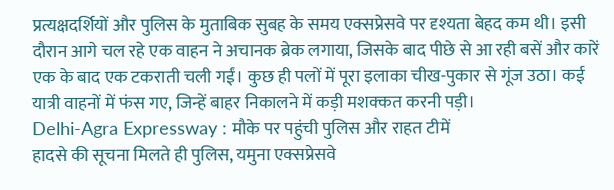प्रत्यक्षदर्शियों और पुलिस के मुताबिक सुबह के समय एक्सप्रेसवे पर दृश्यता बेहद कम थी। इसी दौरान आगे चल रहे एक वाहन ने अचानक ब्रेक लगाया, जिसके बाद पीछे से आ रही बसें और कारें एक के बाद एक टकराती चली गईं। कुछ ही पलों में पूरा इलाका चीख-पुकार से गूंज उठा। कई यात्री वाहनों में फंस गए, जिन्हें बाहर निकालने में कड़ी मशक्कत करनी पड़ी।
Delhi-Agra Expressway : मौके पर पहुंची पुलिस और राहत टीमें
हादसे की सूचना मिलते ही पुलिस, यमुना एक्सप्रेसवे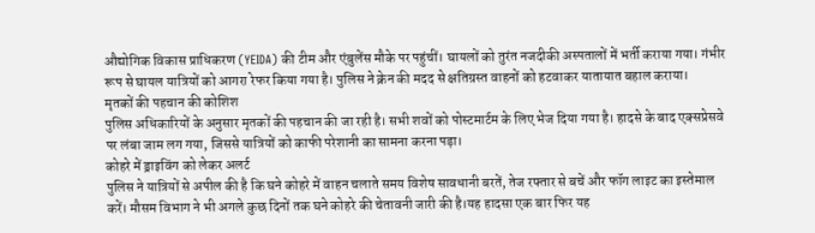औद्योगिक विकास प्राधिकरण (YEIDA) की टीम और एंबुलेंस मौके पर पहुंचीं। घायलों को तुरंत नजदीकी अस्पतालों में भर्ती कराया गया। गंभीर रूप से घायल यात्रियों को आगरा रेफर किया गया है। पुलिस ने क्रेन की मदद से क्षतिग्रस्त वाहनों को हटवाकर यातायात बहाल कराया।
मृतकों की पहचान की कोशिश
पुलिस अधिकारियों के अनुसार मृतकों की पहचान की जा रही है। सभी शवों को पोस्टमार्टम के लिए भेज दिया गया है। हादसे के बाद एक्सप्रेसवे पर लंबा जाम लग गया, जिससे यात्रियों को काफी परेशानी का सामना करना पड़ा।
कोहरे में ड्राइविंग को लेकर अलर्ट
पुलिस ने यात्रियों से अपील की है कि घने कोहरे में वाहन चलाते समय विशेष सावधानी बरतें, तेज रफ्तार से बचें और फॉग लाइट का इस्तेमाल करें। मौसम विभाग ने भी अगले कुछ दिनों तक घने कोहरे की चेतावनी जारी की है।यह हादसा एक बार फिर यह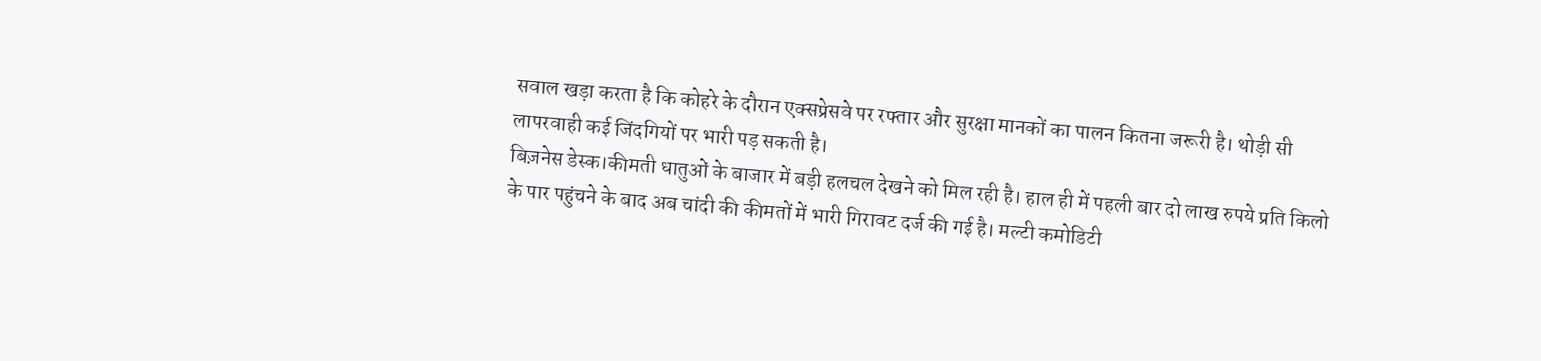सवाल खड़ा करता है कि कोहरे के दौरान एक्सप्रेसवे पर रफ्तार और सुरक्षा मानकों का पालन कितना जरूरी है। थोड़ी सी लापरवाही कई जिंदगियों पर भारी पड़ सकती है।
बिज़नेस डेस्क।कीमती धातुओं के बाजार में बड़ी हलचल देखने को मिल रही है। हाल ही में पहली बार दो लाख रुपये प्रति किलो के पार पहुंचने के बाद अब चांदी की कीमतों में भारी गिरावट दर्ज की गई है। मल्टी कमोडिटी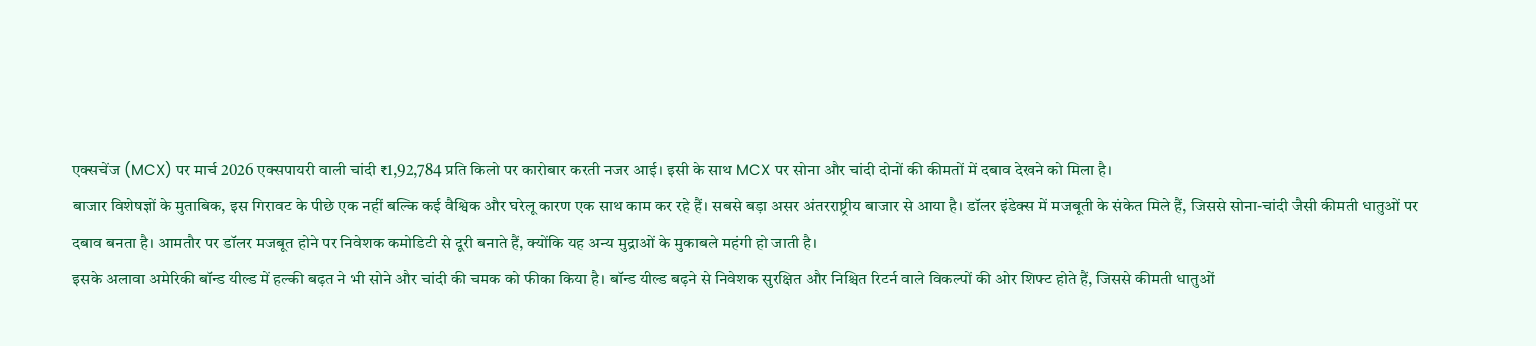एक्सचेंज (MCX) पर मार्च 2026 एक्सपायरी वाली चांदी ₹1,92,784 प्रति किलो पर कारोबार करती नजर आई। इसी के साथ MCX पर सोना और चांदी दोनों की कीमतों में दबाव देखने को मिला है।
बाजार विशेषज्ञों के मुताबिक, इस गिरावट के पीछे एक नहीं बल्कि कई वैश्विक और घरेलू कारण एक साथ काम कर रहे हैं। सबसे बड़ा असर अंतरराष्ट्रीय बाजार से आया है। डॉलर इंडेक्स में मजबूती के संकेत मिले हैं, जिससे सोना-चांदी जैसी कीमती धातुओं पर दबाव बनता है। आमतौर पर डॉलर मजबूत होने पर निवेशक कमोडिटी से दूरी बनाते हैं, क्योंकि यह अन्य मुद्राओं के मुकाबले महंगी हो जाती है।
इसके अलावा अमेरिकी बॉन्ड यील्ड में हल्की बढ़त ने भी सोने और चांदी की चमक को फीका किया है। बॉन्ड यील्ड बढ़ने से निवेशक सुरक्षित और निश्चित रिटर्न वाले विकल्पों की ओर शिफ्ट होते हैं, जिससे कीमती धातुओं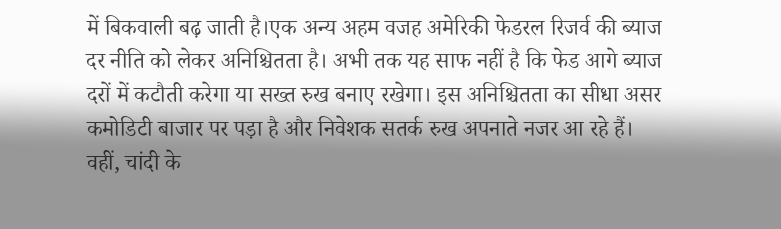में बिकवाली बढ़ जाती है।एक अन्य अहम वजह अमेरिकी फेडरल रिजर्व की ब्याज दर नीति को लेकर अनिश्चितता है। अभी तक यह साफ नहीं है कि फेड आगे ब्याज दरों में कटौती करेगा या सख्त रुख बनाए रखेगा। इस अनिश्चितता का सीधा असर कमोडिटी बाजार पर पड़ा है और निवेशक सतर्क रुख अपनाते नजर आ रहे हैं।
वहीं, चांदी के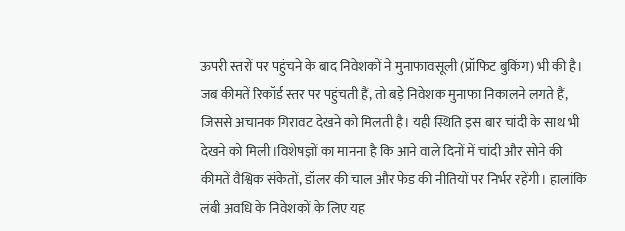ऊपरी स्तरों पर पहुंचने के बाद निवेशकों ने मुनाफावसूली (प्रॉफिट बुकिंग) भी की है। जब कीमतें रिकॉर्ड स्तर पर पहुंचती हैं, तो बड़े निवेशक मुनाफा निकालने लगते हैं, जिससे अचानक गिरावट देखने को मिलती है। यही स्थिति इस बार चांदी के साथ भी देखने को मिली।विशेषज्ञों का मानना है कि आने वाले दिनों में चांदी और सोने की कीमतें वैश्विक संकेतों, डॉलर की चाल और फेड की नीतियों पर निर्भर रहेंगी। हालांकि लंबी अवधि के निवेशकों के लिए यह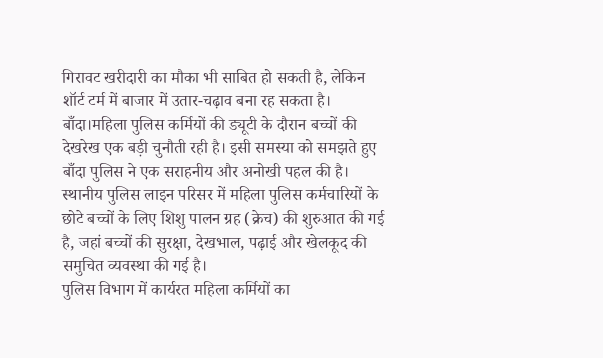गिरावट खरीदारी का मौका भी साबित हो सकती है, लेकिन शॉर्ट टर्म में बाजार में उतार-चढ़ाव बना रह सकता है।
बाँदा।महिला पुलिस कर्मियों की ड्यूटी के दौरान बच्चों की देखरेख एक बड़ी चुनौती रही है। इसी समस्या को समझते हुए बाँदा पुलिस ने एक सराहनीय और अनोखी पहल की है। स्थानीय पुलिस लाइन परिसर में महिला पुलिस कर्मचारियों के छोटे बच्चों के लिए शिशु पालन ग्रह (क्रेच) की शुरुआत की गई है, जहां बच्चों की सुरक्षा, देखभाल, पढ़ाई और खेलकूद की समुचित व्यवस्था की गई है।
पुलिस विभाग में कार्यरत महिला कर्मियों का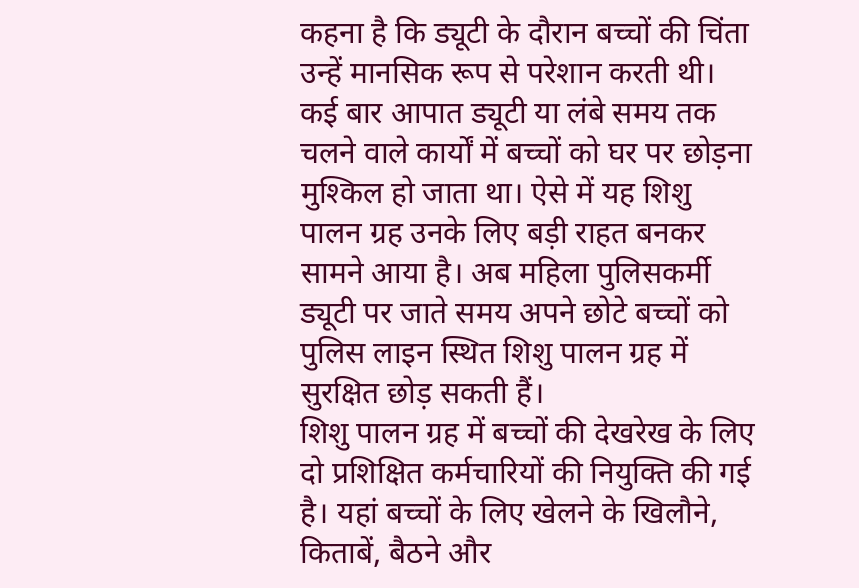कहना है कि ड्यूटी के दौरान बच्चों की चिंता उन्हें मानसिक रूप से परेशान करती थी। कई बार आपात ड्यूटी या लंबे समय तक चलने वाले कार्यों में बच्चों को घर पर छोड़ना मुश्किल हो जाता था। ऐसे में यह शिशु पालन ग्रह उनके लिए बड़ी राहत बनकर सामने आया है। अब महिला पुलिसकर्मी ड्यूटी पर जाते समय अपने छोटे बच्चों को पुलिस लाइन स्थित शिशु पालन ग्रह में सुरक्षित छोड़ सकती हैं।
शिशु पालन ग्रह में बच्चों की देखरेख के लिए दो प्रशिक्षित कर्मचारियों की नियुक्ति की गई है। यहां बच्चों के लिए खेलने के खिलौने, किताबें, बैठने और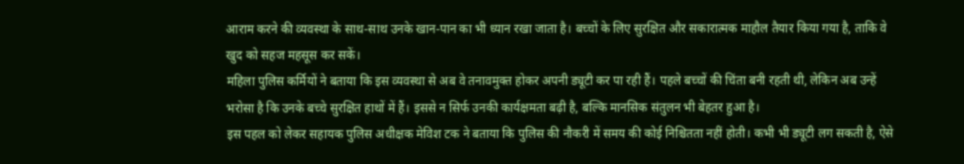आराम करने की व्यवस्था के साथ-साथ उनके खान-पान का भी ध्यान रखा जाता है। बच्चों के लिए सुरक्षित और सकारात्मक माहौल तैयार किया गया है, ताकि वे खुद को सहज महसूस कर सकें।
महिला पुलिस कर्मियों ने बताया कि इस व्यवस्था से अब वे तनावमुक्त होकर अपनी ड्यूटी कर पा रही हैं। पहले बच्चों की चिंता बनी रहती थी, लेकिन अब उन्हें भरोसा है कि उनके बच्चे सुरक्षित हाथों में हैं। इससे न सिर्फ उनकी कार्यक्षमता बढ़ी है, बल्कि मानसिक संतुलन भी बेहतर हुआ है।
इस पहल को लेकर सहायक पुलिस अधीक्षक मेविश टक ने बताया कि पुलिस की नौकरी में समय की कोई निश्चितता नहीं होती। कभी भी ड्यूटी लग सकती है, ऐसे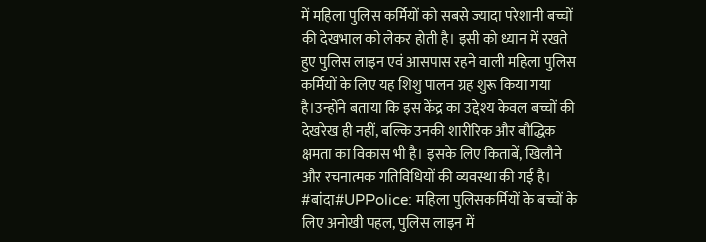में महिला पुलिस कर्मियों को सबसे ज्यादा परेशानी बच्चों की देखभाल को लेकर होती है। इसी को ध्यान में रखते हुए पुलिस लाइन एवं आसपास रहने वाली महिला पुलिस कर्मियों के लिए यह शिशु पालन ग्रह शुरू किया गया है।उन्होंने बताया कि इस केंद्र का उद्देश्य केवल बच्चों की देखरेख ही नहीं, बल्कि उनकी शारीरिक और बौद्धिक क्षमता का विकास भी है। इसके लिए किताबें, खिलौने और रचनात्मक गतिविधियों की व्यवस्था की गई है।
#बांदा#UPPolice: महिला पुलिसकर्मियों के बच्चों के लिए अनोखी पहल, पुलिस लाइन में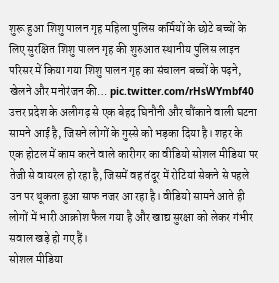शुरू हुआ शिशु पालन गृह महिला पुलिस कर्मियों के छोटे बच्चों के लिए सुरक्षित शिशु पालन गृह की शुरुआत स्थानीय पुलिस लाइन परिसर में किया गया शिशु पालन गृह का संचालन बच्चों के पढ़ने, खेलने और मनोरंजन की… pic.twitter.com/rHsWYmbf40
उत्तर प्रदेश के अलीगढ़ से एक बेहद घिनौनी और चौंकाने वाली घटना सामने आई है, जिसने लोगों के गुस्से को भड़का दिया है। शहर के एक होटल में काम करने वाले कारीगर का वीडियो सोशल मीडिया पर तेजी से वायरल हो रहा है, जिसमें वह तंदूर में रोटियां सेकने से पहले उन पर थूकता हुआ साफ नजर आ रहा है। वीडियो सामने आते ही लोगों में भारी आक्रोश फैल गया है और खाद्य सुरक्षा को लेकर गंभीर सवाल खड़े हो गए हैं।
सोशल मीडिया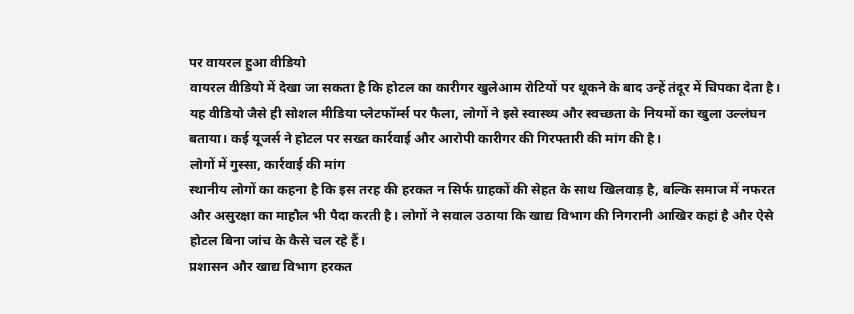पर वायरल हुआ वीडियो
वायरल वीडियो में देखा जा सकता है कि होटल का कारीगर खुलेआम रोटियों पर थूकने के बाद उन्हें तंदूर में चिपका देता है। यह वीडियो जैसे ही सोशल मीडिया प्लेटफॉर्म्स पर फैला, लोगों ने इसे स्वास्थ्य और स्वच्छता के नियमों का खुला उल्लंघन बताया। कई यूजर्स ने होटल पर सख्त कार्रवाई और आरोपी कारीगर की गिरफ्तारी की मांग की है।
लोगों में गुस्सा, कार्रवाई की मांग
स्थानीय लोगों का कहना है कि इस तरह की हरकत न सिर्फ ग्राहकों की सेहत के साथ खिलवाड़ है, बल्कि समाज में नफरत और असुरक्षा का माहौल भी पैदा करती है। लोगों ने सवाल उठाया कि खाद्य विभाग की निगरानी आखिर कहां है और ऐसे होटल बिना जांच के कैसे चल रहे हैं।
प्रशासन और खाद्य विभाग हरकत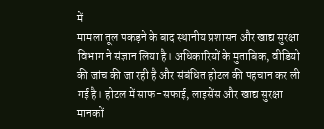में
मामला तूल पकड़ने के बाद स्थानीय प्रशासन और खाद्य सुरक्षा विभाग ने संज्ञान लिया है। अधिकारियों के मुताबिक, वीडियो की जांच की जा रही है और संबंधित होटल की पहचान कर ली गई है। होटल में साफ-सफाई, लाइसेंस और खाद्य सुरक्षा मानकों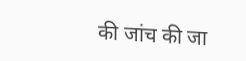की जांच की जा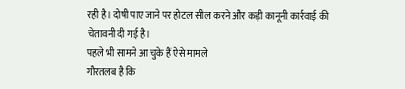रही है। दोषी पाए जाने पर होटल सील करने और कड़ी कानूनी कार्रवाई की चेतावनी दी गई है।
पहले भी सामने आ चुके हैं ऐसे मामले
गौरतलब है कि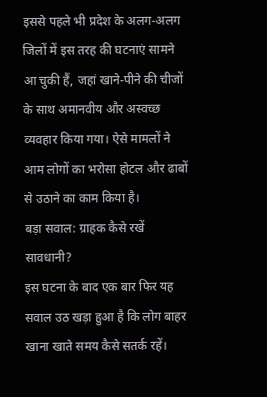इससे पहले भी प्रदेश के अलग-अलग जिलों में इस तरह की घटनाएं सामने आ चुकी हैं, जहां खाने-पीने की चीजों के साथ अमानवीय और अस्वच्छ व्यवहार किया गया। ऐसे मामलों ने आम लोगों का भरोसा होटल और ढाबों से उठाने का काम किया है।
बड़ा सवाल: ग्राहक कैसे रखें सावधानी?
इस घटना के बाद एक बार फिर यह सवाल उठ खड़ा हुआ है कि लोग बाहर खाना खाते समय कैसे सतर्क रहें।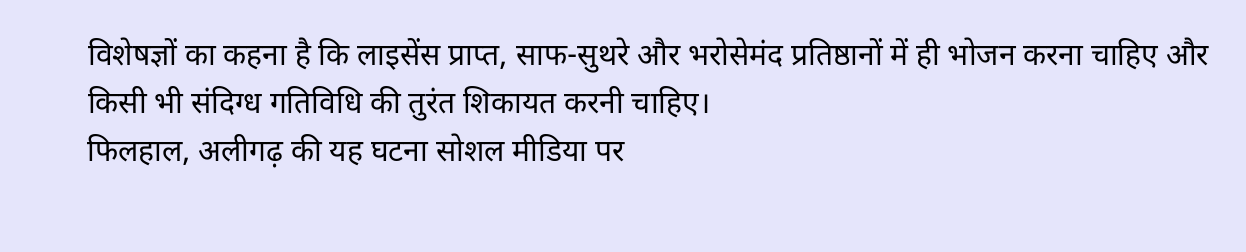विशेषज्ञों का कहना है कि लाइसेंस प्राप्त, साफ-सुथरे और भरोसेमंद प्रतिष्ठानों में ही भोजन करना चाहिए और किसी भी संदिग्ध गतिविधि की तुरंत शिकायत करनी चाहिए।
फिलहाल, अलीगढ़ की यह घटना सोशल मीडिया पर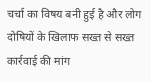चर्चा का विषय बनी हुई है और लोग दोषियों के खिलाफ सख्त से सख्त कार्रवाई की मांग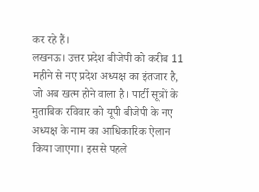कर रहे हैं।
लखनऊ। उत्तर प्रदेश बीजेपी को करीब 11 महीने से नए प्रदेश अध्यक्ष का इंतजार है, जो अब खत्म होने वाला है। पार्टी सूत्रों के मुताबिक रविवार को यूपी बीजेपी के नए अध्यक्ष के नाम का आधिकारिक ऐलान किया जाएगा। इससे पहले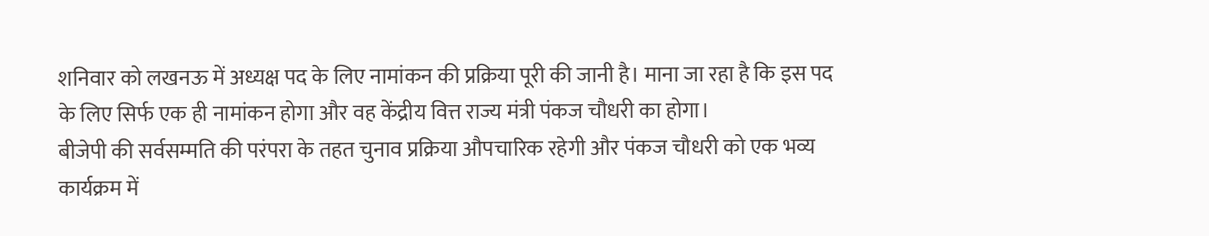शनिवार को लखनऊ में अध्यक्ष पद के लिए नामांकन की प्रक्रिया पूरी की जानी है। माना जा रहा है कि इस पद के लिए सिर्फ एक ही नामांकन होगा और वह केंद्रीय वित्त राज्य मंत्री पंकज चौधरी का होगा।
बीजेपी की सर्वसम्मति की परंपरा के तहत चुनाव प्रक्रिया औपचारिक रहेगी और पंकज चौधरी को एक भव्य कार्यक्रम में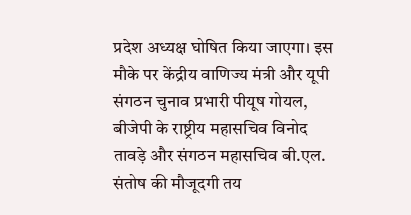प्रदेश अध्यक्ष घोषित किया जाएगा। इस मौके पर केंद्रीय वाणिज्य मंत्री और यूपी संगठन चुनाव प्रभारी पीयूष गोयल, बीजेपी के राष्ट्रीय महासचिव विनोद तावड़े और संगठन महासचिव बी.एल. संतोष की मौजूदगी तय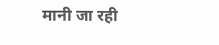मानी जा रही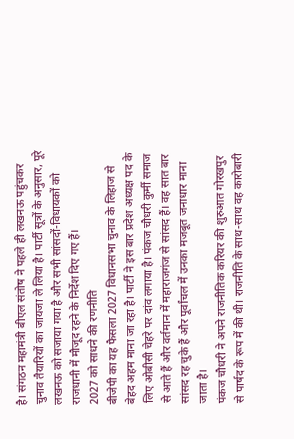है। संगठन महामंत्री बीएल संतोष ने पहले ही लखनऊ पहुंचकर चुनाव तैयारियों का जायजा ले लिया है। पार्टी सूत्रों के अनुसार, पूरे लखनऊ को सजाया गया है और सभी सांसदों-विधायकों को राजधानी में मौजूद रहने के निर्देश दिए गए हैं।
2027 को साधने की रणनीति
बीजेपी का यह फैसला 2027 विधानसभा चुनाव के लिहाज से बेहद अहम माना जा रहा है। पार्टी ने इस बार प्रदेश अध्यक्ष पद के लिए ओबीसी चेहरे पर दांव लगाया है। पंकज चौधरी कुर्मी समाज से आते हैं और वर्तमान में महाराजगंज से सांसद हैं। वह सात बार सांसद रह चुके हैं और पूर्वांचल में उनका मजबूत जनाधार माना जाता है।
पंकज चौधरी ने अपने राजनीतिक करियर की शुरुआत गोरखपुर से पार्षद के रूप में की थी। राजनीति के साथ-साथ वह कारोबारी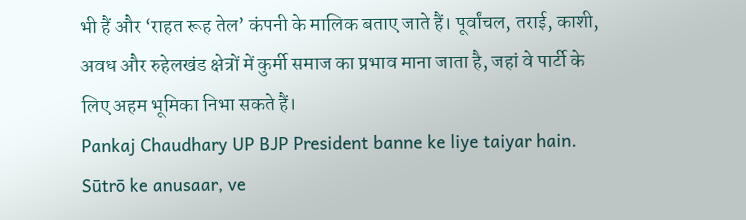भी हैं और ‘राहत रूह तेल’ कंपनी के मालिक बताए जाते हैं। पूर्वांचल, तराई, काशी, अवध और रुहेलखंड क्षेत्रों में कुर्मी समाज का प्रभाव माना जाता है, जहां वे पार्टी के लिए अहम भूमिका निभा सकते हैं।
Pankaj Chaudhary UP BJP President banne ke liye taiyar hain. Sūtrō ke anusaar, ve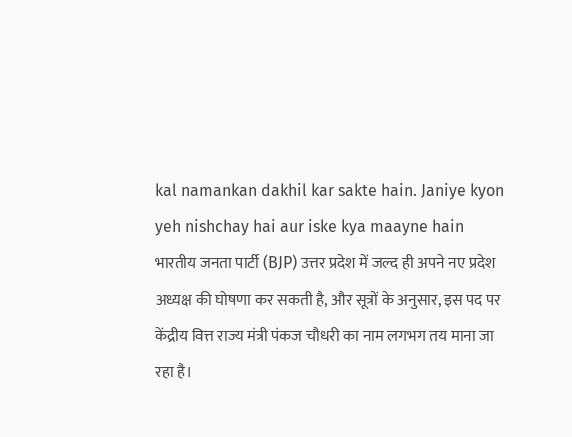kal namankan dakhil kar sakte hain. Janiye kyon yeh nishchay hai aur iske kya maayne hain
भारतीय जनता पार्टी (BJP) उत्तर प्रदेश में जल्द ही अपने नए प्रदेश अध्यक्ष की घोषणा कर सकती है, और सूत्रों के अनुसार, इस पद पर केंद्रीय वित्त राज्य मंत्री पंकज चौधरी का नाम लगभग तय माना जा रहा है।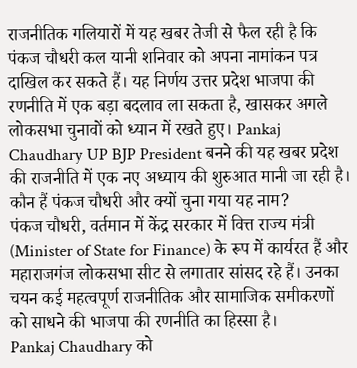राजनीतिक गलियारों में यह खबर तेजी से फैल रही है कि पंकज चौधरी कल यानी शनिवार को अपना नामांकन पत्र दाखिल कर सकते हैं। यह निर्णय उत्तर प्रदेश भाजपा की रणनीति में एक बड़ा बदलाव ला सकता है, खासकर अगले लोकसभा चुनावों को ध्यान में रखते हुए। Pankaj Chaudhary UP BJP President बनने की यह खबर प्रदेश की राजनीति में एक नए अध्याय की शुरुआत मानी जा रही है।
कौन हैं पंकज चौधरी और क्यों चुना गया यह नाम?
पंकज चौधरी, वर्तमान में केंद्र सरकार में वित्त राज्य मंत्री (Minister of State for Finance) के रूप में कार्यरत हैं और महाराजगंज लोकसभा सीट से लगातार सांसद रहे हैं। उनका चयन कई महत्वपूर्ण राजनीतिक और सामाजिक समीकरणों को साधने की भाजपा की रणनीति का हिस्सा है।
Pankaj Chaudhary को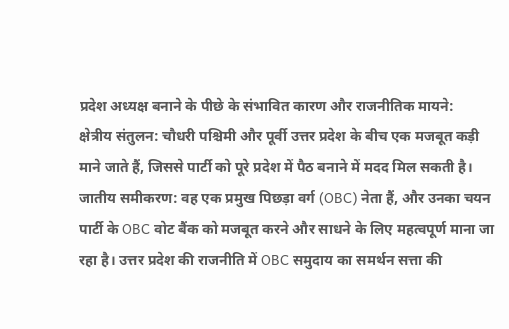प्रदेश अध्यक्ष बनाने के पीछे के संभावित कारण और राजनीतिक मायने:
क्षेत्रीय संतुलन: चौधरी पश्चिमी और पूर्वी उत्तर प्रदेश के बीच एक मजबूत कड़ी माने जाते हैं, जिससे पार्टी को पूरे प्रदेश में पैठ बनाने में मदद मिल सकती है।
जातीय समीकरण: वह एक प्रमुख पिछड़ा वर्ग (OBC) नेता हैं, और उनका चयन पार्टी के OBC वोट बैंक को मजबूत करने और साधने के लिए महत्वपूर्ण माना जा रहा है। उत्तर प्रदेश की राजनीति में OBC समुदाय का समर्थन सत्ता की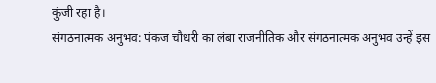कुंजी रहा है।
संगठनात्मक अनुभव: पंकज चौधरी का लंबा राजनीतिक और संगठनात्मक अनुभव उन्हें इस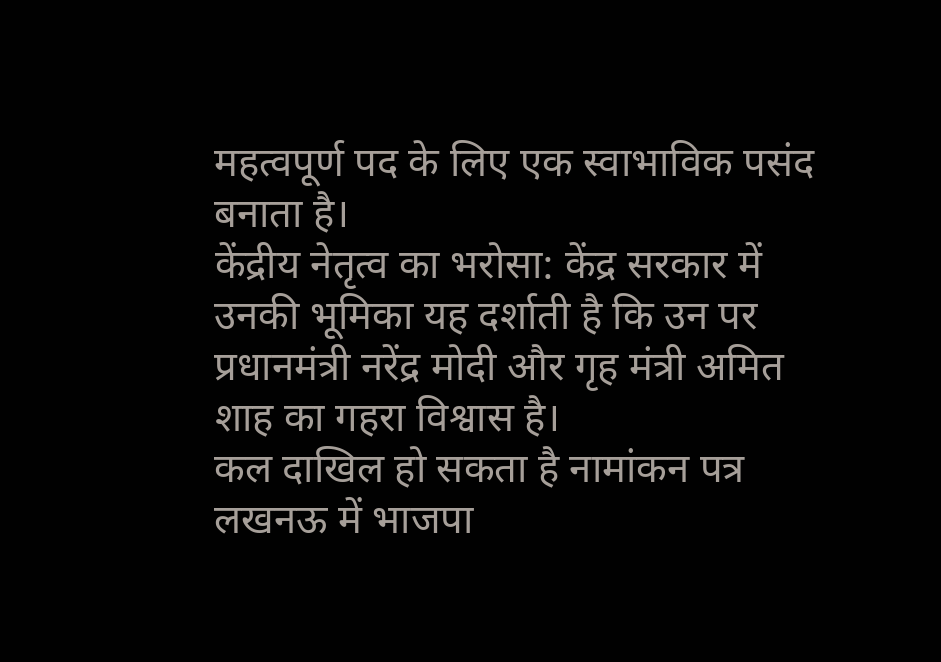महत्वपूर्ण पद के लिए एक स्वाभाविक पसंद बनाता है।
केंद्रीय नेतृत्व का भरोसा: केंद्र सरकार में उनकी भूमिका यह दर्शाती है कि उन पर प्रधानमंत्री नरेंद्र मोदी और गृह मंत्री अमित शाह का गहरा विश्वास है।
कल दाखिल हो सकता है नामांकन पत्र
लखनऊ में भाजपा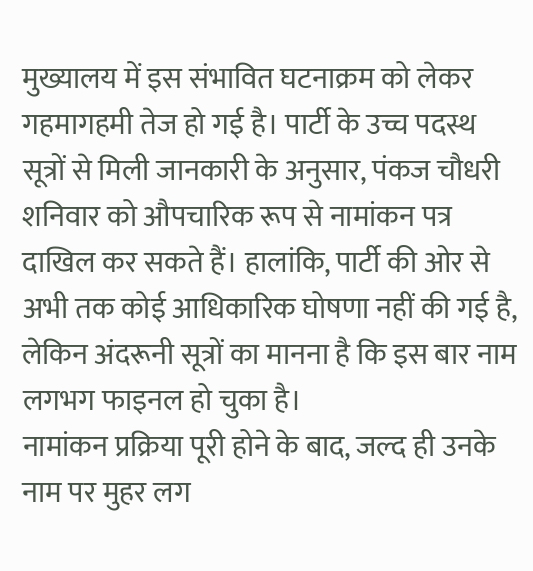मुख्यालय में इस संभावित घटनाक्रम को लेकर गहमागहमी तेज हो गई है। पार्टी के उच्च पदस्थ सूत्रों से मिली जानकारी के अनुसार, पंकज चौधरी शनिवार को औपचारिक रूप से नामांकन पत्र दाखिल कर सकते हैं। हालांकि, पार्टी की ओर से अभी तक कोई आधिकारिक घोषणा नहीं की गई है, लेकिन अंदरूनी सूत्रों का मानना है कि इस बार नाम लगभग फाइनल हो चुका है।
नामांकन प्रक्रिया पूरी होने के बाद, जल्द ही उनके नाम पर मुहर लग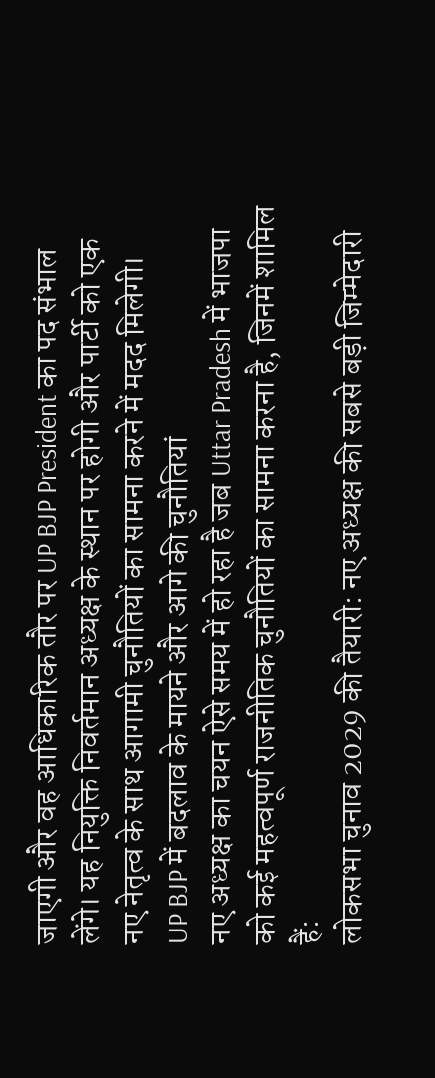जाएगी और वह आधिकारिक तौर पर UP BJP President का पद संभाल लेंगे। यह नियुक्ति निवर्तमान अध्यक्ष के स्थान पर होगी और पार्टी को एक नए नेतृत्व के साथ आगामी चुनौतियों का सामना करने में मदद मिलेगी।
UP BJP में बदलाव के मायने और आगे की चुनौतियां
नए अध्यक्ष का चयन ऐसे समय में हो रहा है जब Uttar Pradesh में भाजपा को कई महत्वपूर्ण राजनीतिक चुनौतियों का सामना करना है, जिनमें शामिल हैं:
लोकसभा चुनाव 2029 की तैयारी: नए अध्यक्ष की सबसे बड़ी जिम्मेदारी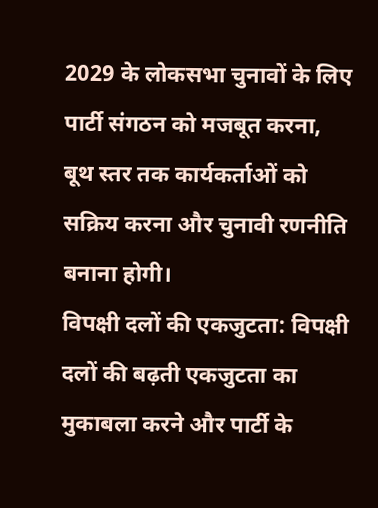2029 के लोकसभा चुनावों के लिए पार्टी संगठन को मजबूत करना, बूथ स्तर तक कार्यकर्ताओं को सक्रिय करना और चुनावी रणनीति बनाना होगी।
विपक्षी दलों की एकजुटता: विपक्षी दलों की बढ़ती एकजुटता का मुकाबला करने और पार्टी के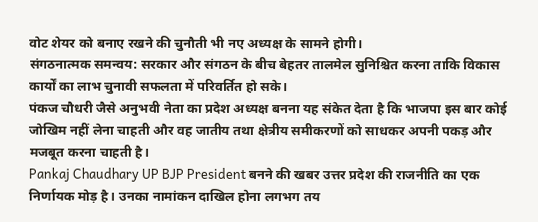वोट शेयर को बनाए रखने की चुनौती भी नए अध्यक्ष के सामने होगी।
संगठनात्मक समन्वय: सरकार और संगठन के बीच बेहतर तालमेल सुनिश्चित करना ताकि विकास कार्यों का लाभ चुनावी सफलता में परिवर्तित हो सके।
पंकज चौधरी जैसे अनुभवी नेता का प्रदेश अध्यक्ष बनना यह संकेत देता है कि भाजपा इस बार कोई जोखिम नहीं लेना चाहती और वह जातीय तथा क्षेत्रीय समीकरणों को साधकर अपनी पकड़ और मजबूत करना चाहती है।
Pankaj Chaudhary UP BJP President बनने की खबर उत्तर प्रदेश की राजनीति का एक निर्णायक मोड़ है। उनका नामांकन दाखिल होना लगभग तय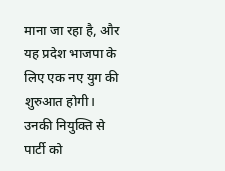माना जा रहा है, और यह प्रदेश भाजपा के लिए एक नए युग की शुरुआत होगी। उनकी नियुक्ति से पार्टी को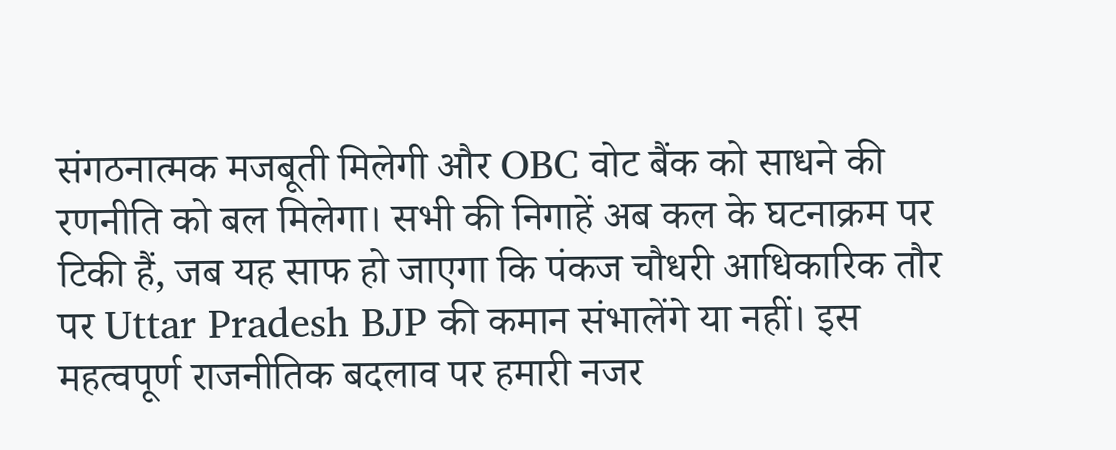संगठनात्मक मजबूती मिलेगी और OBC वोट बैंक को साधने की रणनीति को बल मिलेगा। सभी की निगाहें अब कल के घटनाक्रम पर टिकी हैं, जब यह साफ हो जाएगा कि पंकज चौधरी आधिकारिक तौर पर Uttar Pradesh BJP की कमान संभालेंगे या नहीं। इस महत्वपूर्ण राजनीतिक बदलाव पर हमारी नजर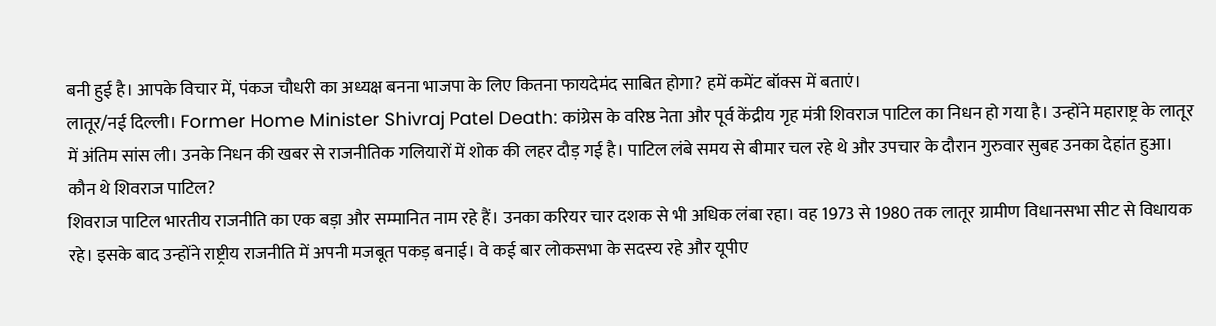बनी हुई है। आपके विचार में, पंकज चौधरी का अध्यक्ष बनना भाजपा के लिए कितना फायदेमंद साबित होगा? हमें कमेंट बॉक्स में बताएं।
लातूर/नई दिल्ली। Former Home Minister Shivraj Patel Death: कांग्रेस के वरिष्ठ नेता और पूर्व केंद्रीय गृह मंत्री शिवराज पाटिल का निधन हो गया है। उन्होंने महाराष्ट्र के लातूर में अंतिम सांस ली। उनके निधन की खबर से राजनीतिक गलियारों में शोक की लहर दौड़ गई है। पाटिल लंबे समय से बीमार चल रहे थे और उपचार के दौरान गुरुवार सुबह उनका देहांत हुआ।
कौन थे शिवराज पाटिल?
शिवराज पाटिल भारतीय राजनीति का एक बड़ा और सम्मानित नाम रहे हैं। उनका करियर चार दशक से भी अधिक लंबा रहा। वह 1973 से 1980 तक लातूर ग्रामीण विधानसभा सीट से विधायक रहे। इसके बाद उन्होंने राष्ट्रीय राजनीति में अपनी मजबूत पकड़ बनाई। वे कई बार लोकसभा के सदस्य रहे और यूपीए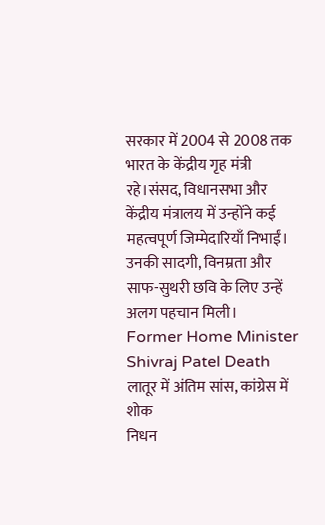सरकार में 2004 से 2008 तक भारत के केंद्रीय गृह मंत्री रहे।संसद, विधानसभा और केंद्रीय मंत्रालय में उन्होंने कई महत्वपूर्ण जिम्मेदारियाँ निभाईं। उनकी सादगी, विनम्रता और साफ-सुथरी छवि के लिए उन्हें अलग पहचान मिली।
Former Home Minister Shivraj Patel Death लातूर में अंतिम सांस, कांग्रेस में शोक
निधन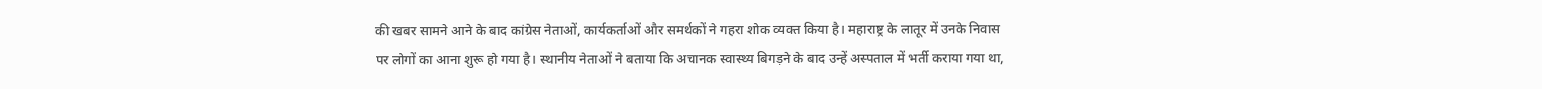की खबर सामने आने के बाद कांग्रेस नेताओं, कार्यकर्ताओं और समर्थकों ने गहरा शोक व्यक्त किया है। महाराष्ट्र के लातूर में उनके निवास पर लोगों का आना शुरू हो गया है। स्थानीय नेताओं ने बताया कि अचानक स्वास्थ्य बिगड़ने के बाद उन्हें अस्पताल में भर्ती कराया गया था,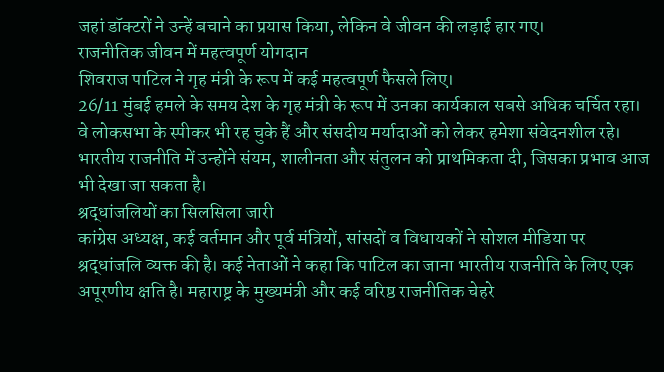जहां डॉक्टरों ने उन्हें बचाने का प्रयास किया, लेकिन वे जीवन की लड़ाई हार गए।
राजनीतिक जीवन में महत्वपूर्ण योगदान
शिवराज पाटिल ने गृह मंत्री के रूप में कई महत्वपूर्ण फैसले लिए।
26/11 मुंबई हमले के समय देश के गृह मंत्री के रूप में उनका कार्यकाल सबसे अधिक चर्चित रहा।
वे लोकसभा के स्पीकर भी रह चुके हैं और संसदीय मर्यादाओं को लेकर हमेशा संवेदनशील रहे।
भारतीय राजनीति में उन्होंने संयम, शालीनता और संतुलन को प्राथमिकता दी, जिसका प्रभाव आज भी देखा जा सकता है।
श्रद्धांजलियों का सिलसिला जारी
कांग्रेस अध्यक्ष, कई वर्तमान और पूर्व मंत्रियों, सांसदों व विधायकों ने सोशल मीडिया पर श्रद्धांजलि व्यक्त की है। कई नेताओं ने कहा कि पाटिल का जाना भारतीय राजनीति के लिए एक अपूरणीय क्षति है। महाराष्ट्र के मुख्यमंत्री और कई वरिष्ठ राजनीतिक चेहरे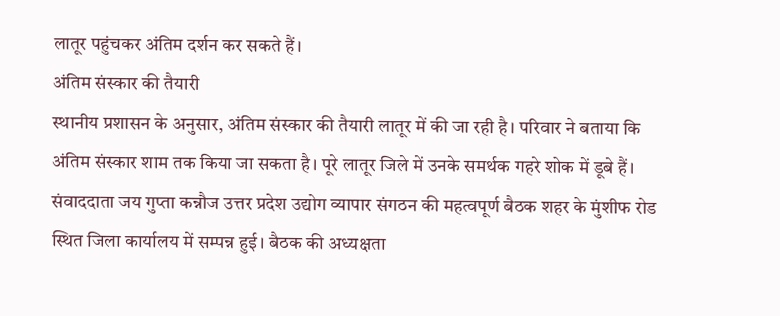लातूर पहुंचकर अंतिम दर्शन कर सकते हैं।
अंतिम संस्कार की तैयारी
स्थानीय प्रशासन के अनुसार, अंतिम संस्कार की तैयारी लातूर में की जा रही है। परिवार ने बताया कि अंतिम संस्कार शाम तक किया जा सकता है। पूरे लातूर जिले में उनके समर्थक गहरे शोक में डूबे हैं।
संवाददाता जय गुप्ता कन्नौज उत्तर प्रदेश उद्योग व्यापार संगठन की महत्वपूर्ण बैठक शहर के मुंशीफ रोड स्थित जिला कार्यालय में सम्पन्न हुई। बैठक की अध्यक्षता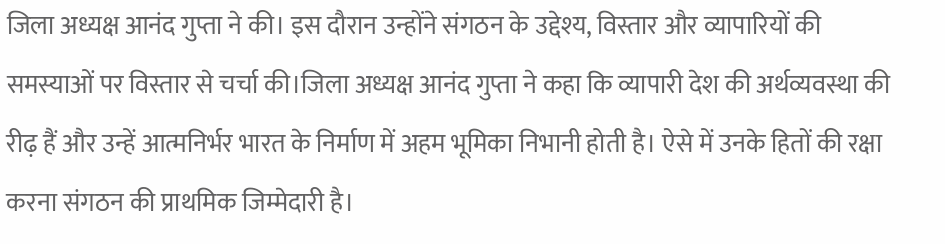जिला अध्यक्ष आनंद गुप्ता ने की। इस दौरान उन्होंने संगठन के उद्देश्य, विस्तार और व्यापारियों की समस्याओं पर विस्तार से चर्चा की।जिला अध्यक्ष आनंद गुप्ता ने कहा कि व्यापारी देश की अर्थव्यवस्था की रीढ़ हैं और उन्हें आत्मनिर्भर भारत के निर्माण में अहम भूमिका निभानी होती है। ऐसे में उनके हितों की रक्षा करना संगठन की प्राथमिक जिम्मेदारी है।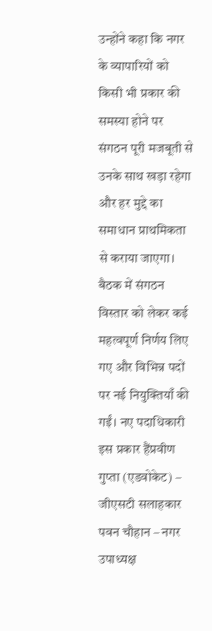उन्होंने कहा कि नगर के व्यापारियों को किसी भी प्रकार की समस्या होने पर संगठन पूरी मजबूती से उनके साथ खड़ा रहेगा और हर मुद्दे का समाधान प्राथमिकता से कराया जाएगा।
बैठक में संगठन विस्तार को लेकर कई महत्वपूर्ण निर्णय लिए गए और विभिन्न पदों पर नई नियुक्तियाँ की गईं। नए पदाधिकारी इस प्रकार हैंप्रवीण गुप्ता (एडवोकेट) – जीएसटी सलाहकार पवन चौहान – नगर उपाध्यक्ष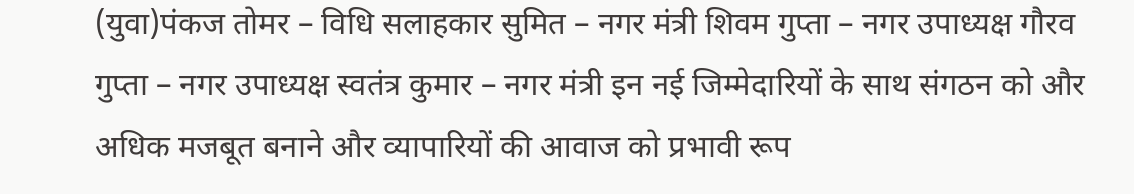(युवा)पंकज तोमर – विधि सलाहकार सुमित – नगर मंत्री शिवम गुप्ता – नगर उपाध्यक्ष गौरव गुप्ता – नगर उपाध्यक्ष स्वतंत्र कुमार – नगर मंत्री इन नई जिम्मेदारियों के साथ संगठन को और अधिक मजबूत बनाने और व्यापारियों की आवाज को प्रभावी रूप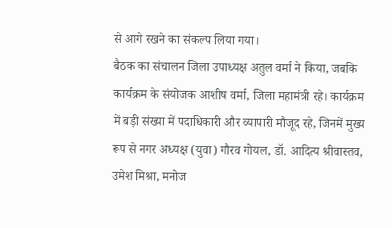से आगे रखने का संकल्प लिया गया।
बैठक का संचालन जिला उपाध्यक्ष अतुल वर्मा ने किया, जबकि कार्यक्रम के संयोजक आशीष वर्मा, जिला महामंत्री रहे। कार्यक्रम में बड़ी संख्या में पदाधिकारी और व्यापारी मौजूद रहे, जिनमें मुख्य रूप से नगर अध्यक्ष (युवा) गौरव गोयल, डॉ. आदित्य श्रीवास्तव, उमेश मिश्रा, मनोज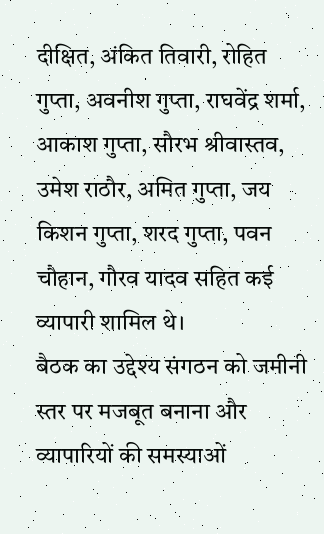दीक्षित, अंकित तिवारी, रोहित गुप्ता, अवनीश गुप्ता, राघवेंद्र शर्मा, आकाश गुप्ता, सौरभ श्रीवास्तव, उमेश राठौर, अमित गुप्ता, जय किशन गुप्ता, शरद गुप्ता, पवन चौहान, गौरव यादव सहित कई व्यापारी शामिल थे।
बैठक का उद्देश्य संगठन को जमीनी स्तर पर मजबूत बनाना और व्यापारियों की समस्याओं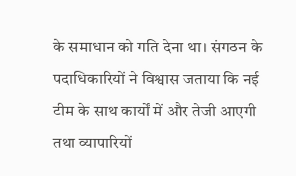के समाधान को गति देना था। संगठन के पदाधिकारियों ने विश्वास जताया कि नई टीम के साथ कार्यों में और तेजी आएगी तथा व्यापारियों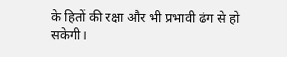के हितों की रक्षा और भी प्रभावी ढंग से हो सकेगी।